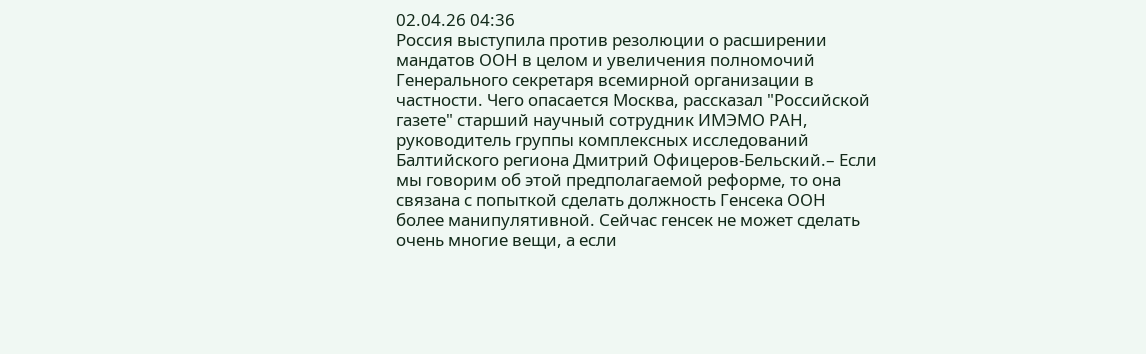02.04.26 04:36
Россия выступила против резолюции о расширении мандатов ООН в целом и увеличения полномочий Генерального секретаря всемирной организации в частности. Чего опасается Москва, рассказал "Российской газете" старший научный сотрудник ИМЭМО РАН, руководитель группы комплексных исследований Балтийского региона Дмитрий Офицеров-Бельский.– Если мы говорим об этой предполагаемой реформе, то она связана с попыткой сделать должность Генсека ООН более манипулятивной. Сейчас генсек не может сделать очень многие вещи, а если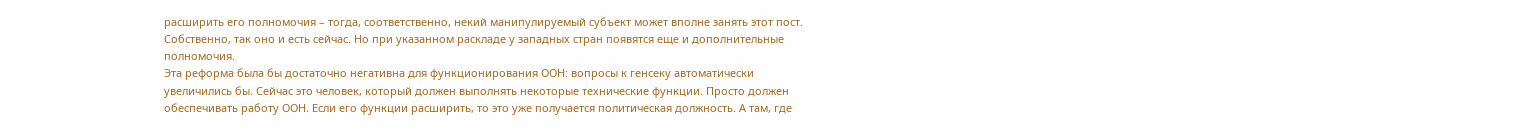расширить его полномочия – тогда, соответственно, некий манипулируемый субъект может вполне занять этот пост. Собственно, так оно и есть сейчас. Но при указанном раскладе у западных стран появятся еще и дополнительные полномочия.
Эта реформа была бы достаточно негативна для функционирования ООН: вопросы к генсеку автоматически увеличились бы. Сейчас это человек, который должен выполнять некоторые технические функции. Просто должен обеспечивать работу ООН. Если его функции расширить, то это уже получается политическая должность. А там, где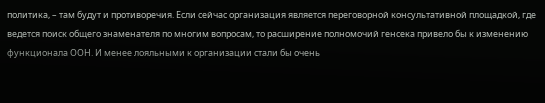политика, – там будут и противоречия. Если сейчас организация является переговорной консультативной площадкой, где ведется поиск общего знаменателя по многим вопросам, то расширение полномочий генсека привело бы к изменению функционала ООН. И менее лояльными к организации стали бы очень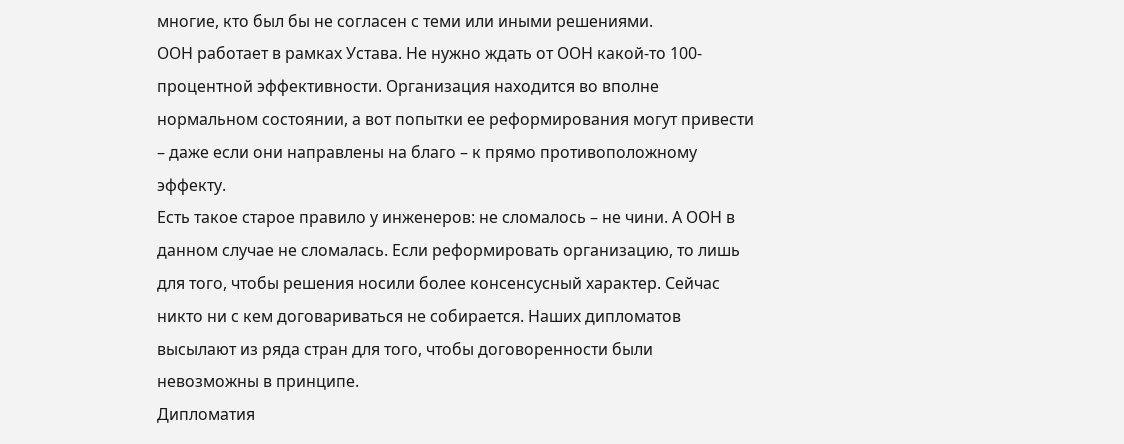многие, кто был бы не согласен с теми или иными решениями.
ООН работает в рамках Устава. Не нужно ждать от ООН какой-то 100-процентной эффективности. Организация находится во вполне нормальном состоянии, а вот попытки ее реформирования могут привести – даже если они направлены на благо – к прямо противоположному эффекту.
Есть такое старое правило у инженеров: не сломалось – не чини. А ООН в данном случае не сломалась. Если реформировать организацию, то лишь для того, чтобы решения носили более консенсусный характер. Сейчас никто ни с кем договариваться не собирается. Наших дипломатов высылают из ряда стран для того, чтобы договоренности были невозможны в принципе.
Дипломатия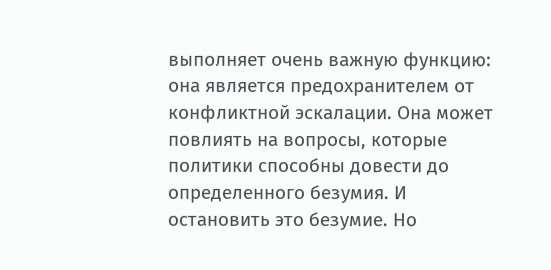выполняет очень важную функцию: она является предохранителем от конфликтной эскалации. Она может повлиять на вопросы, которые политики способны довести до определенного безумия. И остановить это безумие. Но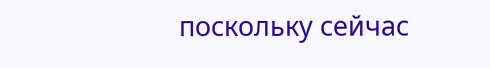поскольку сейчас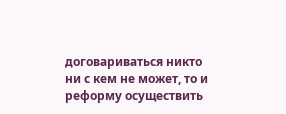договариваться никто ни с кем не может, то и реформу осуществить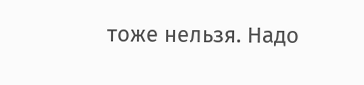тоже нельзя. Надо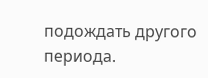подождать другого периода.